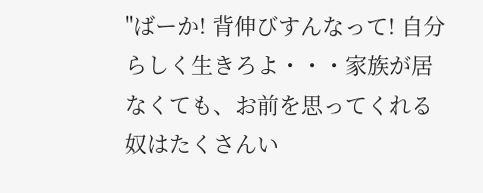"ばーか! 背伸びすんなって! 自分らしく生きろよ・・・家族が居なくても、お前を思ってくれる奴はたくさんい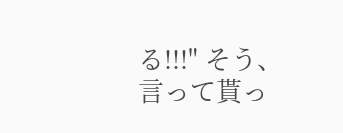る!!!" そう、言って貰っ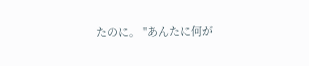たのに。 "あんたに何が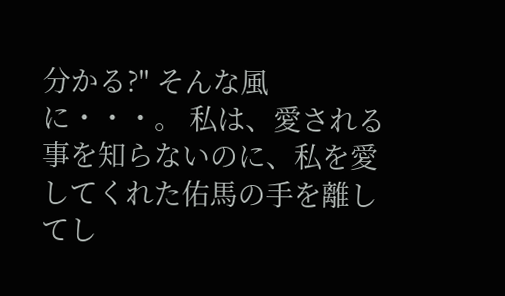分かる?" そんな風に・・・。 私は、愛される事を知らないのに、私を愛してくれた佑馬の手を離してし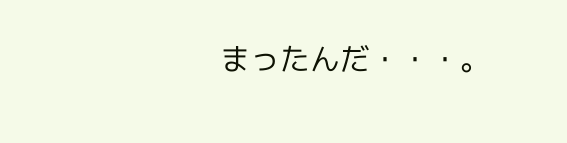まったんだ・・・。